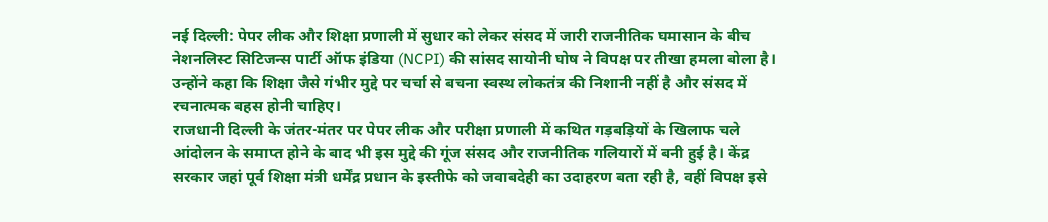नई दिल्ली: पेपर लीक और शिक्षा प्रणाली में सुधार को लेकर संसद में जारी राजनीतिक घमासान के बीच नेशनलिस्ट सिटिजन्स पार्टी ऑफ इंडिया (NCPI) की सांसद सायोनी घोष ने विपक्ष पर तीखा हमला बोला है। उन्होंने कहा कि शिक्षा जैसे गंभीर मुद्दे पर चर्चा से बचना स्वस्थ लोकतंत्र की निशानी नहीं है और संसद में रचनात्मक बहस होनी चाहिए।
राजधानी दिल्ली के जंतर-मंतर पर पेपर लीक और परीक्षा प्रणाली में कथित गड़बड़ियों के खिलाफ चले आंदोलन के समाप्त होने के बाद भी इस मुद्दे की गूंज संसद और राजनीतिक गलियारों में बनी हुई है। केंद्र सरकार जहां पूर्व शिक्षा मंत्री धर्मेंद्र प्रधान के इस्तीफे को जवाबदेही का उदाहरण बता रही है, वहीं विपक्ष इसे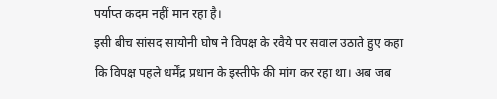पर्याप्त कदम नहीं मान रहा है।
इसी बीच सांसद सायोनी घोष ने विपक्ष के रवैये पर सवाल उठाते हुए कहा कि विपक्ष पहले धर्मेंद्र प्रधान के इस्तीफे की मांग कर रहा था। अब जब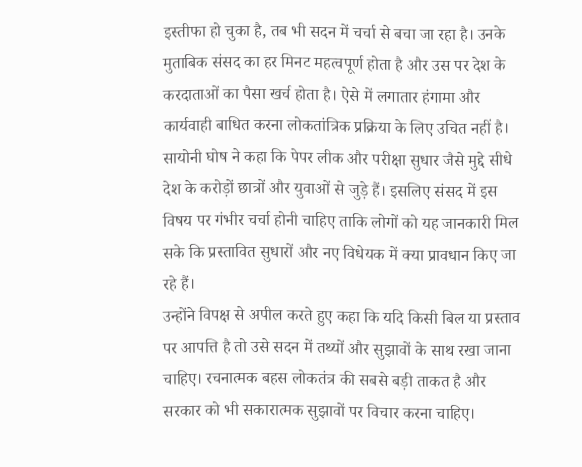इस्तीफा हो चुका है, तब भी सदन में चर्चा से बचा जा रहा है। उनके मुताबिक संसद का हर मिनट महत्वपूर्ण होता है और उस पर देश के करदाताओं का पैसा खर्च होता है। ऐसे में लगातार हंगामा और कार्यवाही बाधित करना लोकतांत्रिक प्रक्रिया के लिए उचित नहीं है।
सायोनी घोष ने कहा कि पेपर लीक और परीक्षा सुधार जैसे मुद्दे सीधे देश के करोड़ों छात्रों और युवाओं से जुड़े हैं। इसलिए संसद में इस विषय पर गंभीर चर्चा होनी चाहिए ताकि लोगों को यह जानकारी मिल सके कि प्रस्तावित सुधारों और नए विधेयक में क्या प्रावधान किए जा रहे हैं।
उन्होंने विपक्ष से अपील करते हुए कहा कि यदि किसी बिल या प्रस्ताव पर आपत्ति है तो उसे सदन में तथ्यों और सुझावों के साथ रखा जाना चाहिए। रचनात्मक बहस लोकतंत्र की सबसे बड़ी ताकत है और सरकार को भी सकारात्मक सुझावों पर विचार करना चाहिए।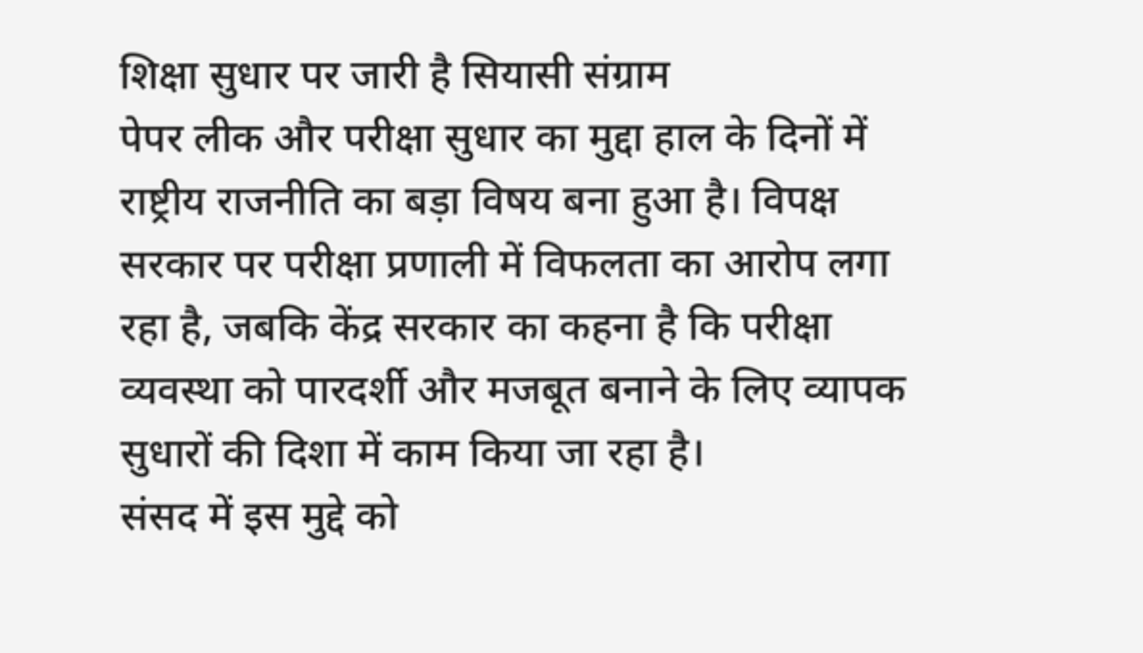शिक्षा सुधार पर जारी है सियासी संग्राम
पेपर लीक और परीक्षा सुधार का मुद्दा हाल के दिनों में राष्ट्रीय राजनीति का बड़ा विषय बना हुआ है। विपक्ष सरकार पर परीक्षा प्रणाली में विफलता का आरोप लगा रहा है, जबकि केंद्र सरकार का कहना है कि परीक्षा व्यवस्था को पारदर्शी और मजबूत बनाने के लिए व्यापक सुधारों की दिशा में काम किया जा रहा है।
संसद में इस मुद्दे को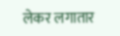लेकर लगातार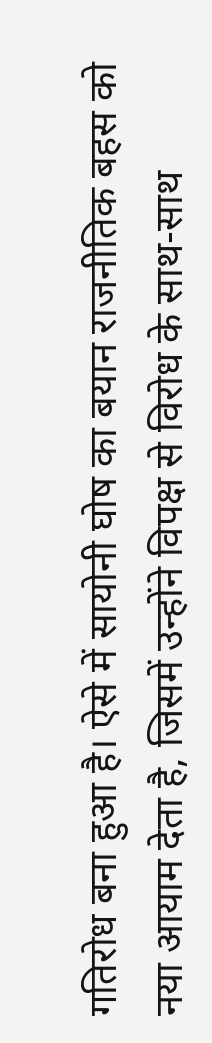गतिरोध बना हुआ है। ऐसे में सायोनी घोष का बयान राजनीतिक बहस को नया आयाम देता है, जिसमें उन्होंने विपक्ष से विरोध के साथ-साथ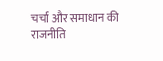चर्चा और समाधान की राजनीति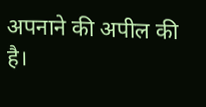अपनाने की अपील की है।